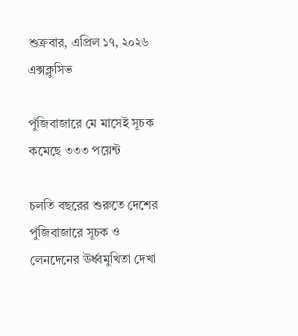শুক্রবার, এপ্রিল ১৭, ২০২৬
এক্সক্লুসিভ

পুঁজিবাজারে মে মাসেই সূচক কমেছে ৩৩৩ পয়েন্ট

চলতি বছরের শুরুতে দেশের পুঁজিবাজারে সূচক ও লেনদেনের ঊর্ধ্বমুখিতা দেখা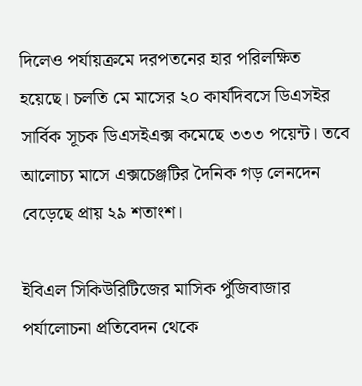দিলেও পর্যায়ক্রমে দরপতনের হার পরিলক্ষিত হয়েছে। চলতি মে মাসের ২০ কার্যদিবসে ডিএসইর সার্বিক সূচক ডিএসইএক্স কমেছে ৩৩৩ পয়েন্ট। তবে আলোচ্য মাসে এক্সচেঞ্জটির দৈনিক গড় লেনদেন বেড়েছে প্রায় ২৯ শতাংশ।

ইবিএল সিকিউরিটিজের মাসিক পুঁজিবাজার পর্যালোচনা প্রতিবেদন থেকে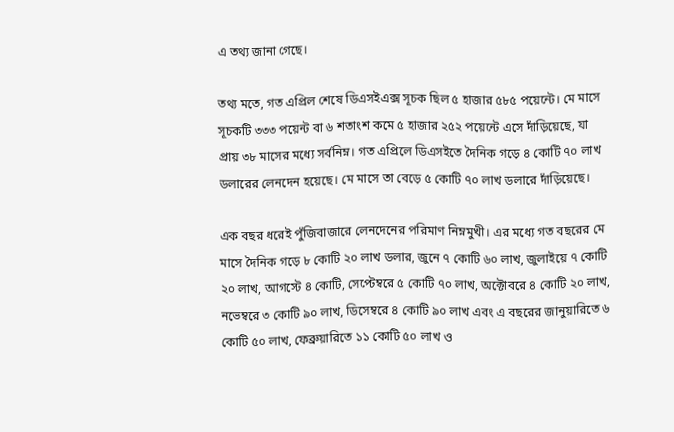এ তথ্য জানা গেছে।

তথ্য মতে, গত এপ্রিল শেষে ডিএসইএক্স সূচক ছিল ৫ হাজার ৫৮৫ পয়েন্টে। মে মাসে সূচকটি ৩৩৩ পয়েন্ট বা ৬ শতাংশ কমে ৫ হাজার ২৫২ পয়েন্টে এসে দাঁড়িয়েছে, যা প্রায় ৩৮ মাসের মধ্যে সর্বনিম্ন। গত এপ্রিলে ডিএসইতে দৈনিক গড়ে ৪ কোটি ৭০ লাখ ডলারের লেনদেন হয়েছে। মে মাসে তা বেড়ে ৫ কোটি ৭০ লাখ ডলারে দাঁড়িয়েছে।

এক বছর ধরেই পুঁজিবাজারে লেনদেনের পরিমাণ নিম্নমুখী। এর মধ্যে গত বছরের মে মাসে দৈনিক গড়ে ৮ কোটি ২০ লাখ ডলার, জুনে ৭ কোটি ৬০ লাখ, জুলাইয়ে ৭ কোটি ২০ লাখ, আগস্টে ৪ কোটি, সেপ্টেম্বরে ৫ কোটি ৭০ লাখ, অক্টোবরে ৪ কোটি ২০ লাখ, নভেম্বরে ৩ কোটি ৯০ লাখ, ডিসেম্বরে ৪ কোটি ৯০ লাখ এবং এ বছরের জানুয়ারিতে ৬ কোটি ৫০ লাখ, ফেব্রুয়ারিতে ১১ কোটি ৫০ লাখ ও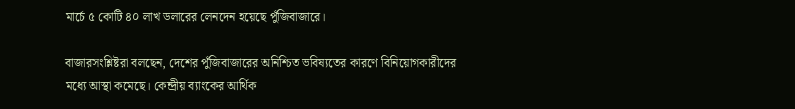মার্চে ৫ কোটি ৪০ লাখ ডলারের লেনদেন হয়েছে পুঁজিবাজারে।

বাজারসংশ্লিষ্টরা বলছেন, দেশের পুঁজিবাজারের অনিশ্চিত ভবিষ্যতের কারণে বিনিয়োগকারীদের মধ্যে আস্থা কমেছে। কেন্দ্রীয় ব্যাংকের আর্থিক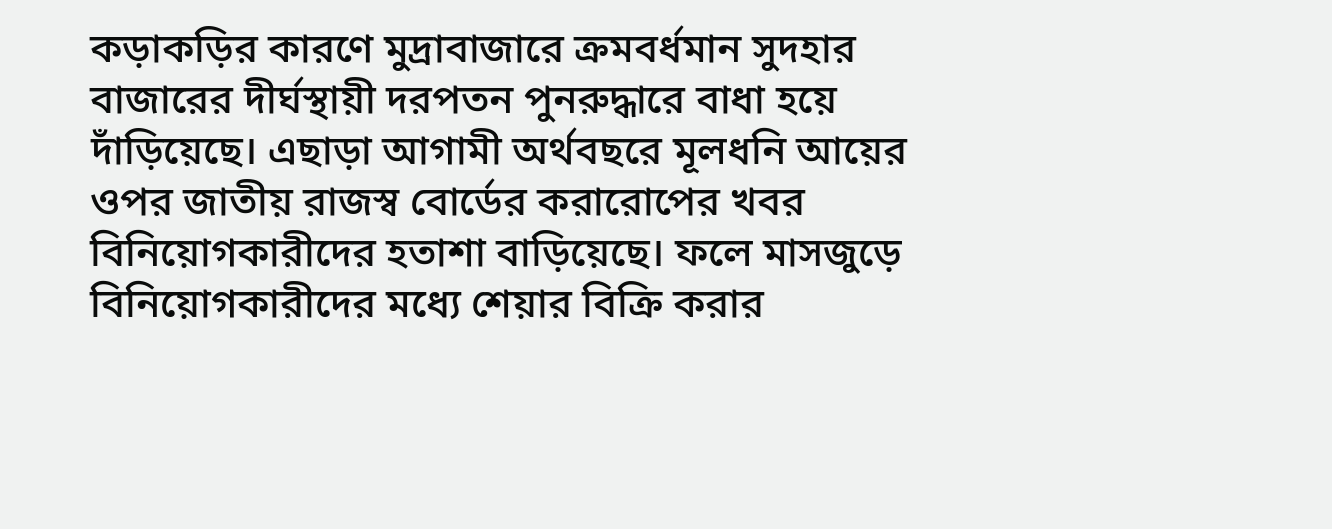কড়াকড়ির কারণে মুদ্রাবাজারে ক্রমবর্ধমান সুদহার বাজারের দীর্ঘস্থায়ী দরপতন পুনরুদ্ধারে বাধা হয়ে দাঁড়িয়েছে। এছাড়া আগামী অর্থবছরে মূলধনি আয়ের ওপর জাতীয় রাজস্ব বোর্ডের করারোপের খবর বিনিয়োগকারীদের হতাশা বাড়িয়েছে। ফলে মাসজুড়ে বিনিয়োগকারীদের মধ্যে শেয়ার বিক্রি করার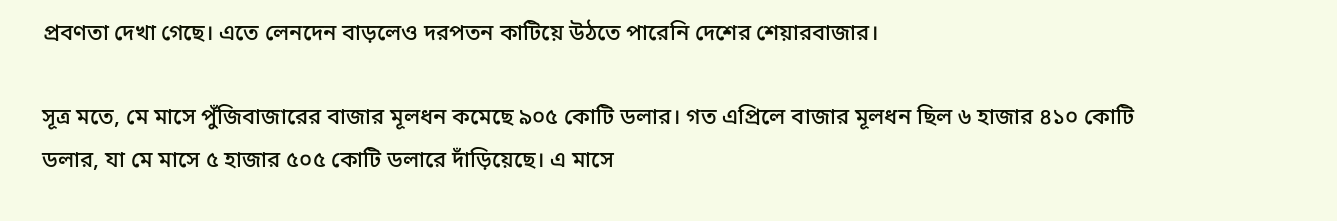প্রবণতা দেখা গেছে। এতে লেনদেন বাড়লেও দরপতন কাটিয়ে উঠতে পারেনি দেশের শেয়ারবাজার।

সূত্র মতে, মে মাসে পুঁজিবাজারের বাজার মূলধন কমেছে ৯০৫ কোটি ডলার। গত এপ্রিলে বাজার মূলধন ছিল ৬ হাজার ৪১০ কোটি ডলার, যা মে মাসে ৫ হাজার ৫০৫ কোটি ডলারে দাঁড়িয়েছে। এ মাসে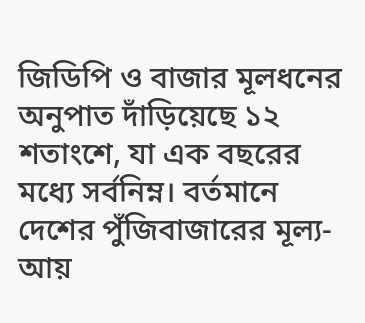জিডিপি ও বাজার মূলধনের অনুপাত দাঁড়িয়েছে ১২ শতাংশে, যা এক বছরের মধ্যে সর্বনিম্ন। বর্তমানে দেশের পুঁজিবাজারের মূল্য-আয়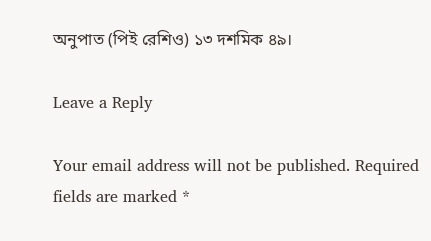অনুপাত (পিই রেশিও) ১৩ দশমিক ৪৯।

Leave a Reply

Your email address will not be published. Required fields are marked *